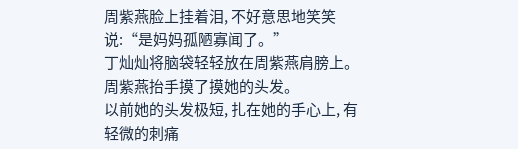周紫燕脸上挂着泪, 不好意思地笑笑说:“是妈妈孤陋寡闻了。”
丁灿灿将脑袋轻轻放在周紫燕肩膀上。
周紫燕抬手摸了摸她的头发。
以前她的头发极短, 扎在她的手心上, 有轻微的刺痛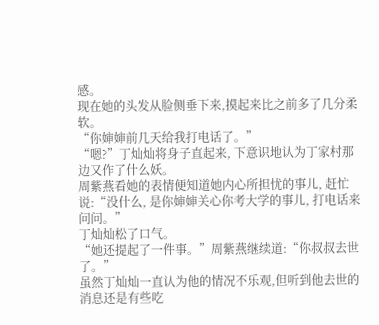感。
现在她的头发从脸侧垂下来,摸起来比之前多了几分柔软。
“你婶婶前几天给我打电话了。”
“嗯?”丁灿灿将身子直起来, 下意识地认为丁家村那边又作了什么妖。
周紫燕看她的表情便知道她内心所担忧的事儿, 赶忙说:“没什么, 是你婶婶关心你考大学的事儿, 打电话来问问。”
丁灿灿松了口气。
“她还提起了一件事。”周紫燕继续道:“你叔叔去世了。”
虽然丁灿灿一直认为他的情况不乐观,但听到他去世的消息还是有些吃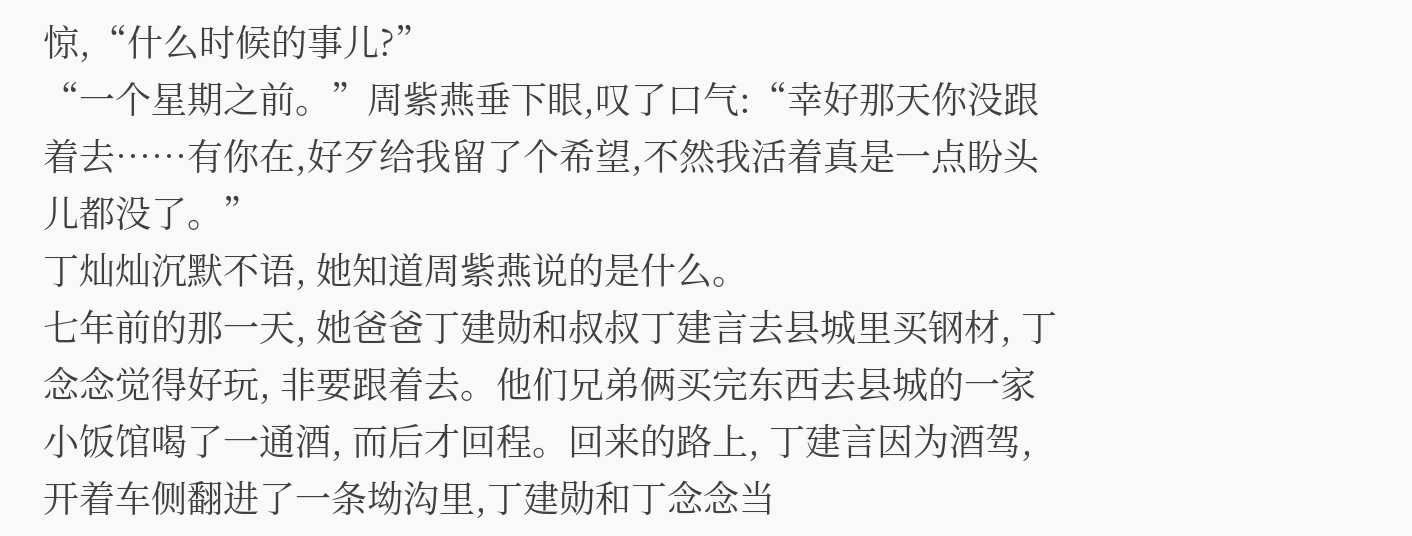惊,“什么时候的事儿?”
“一个星期之前。”周紫燕垂下眼,叹了口气:“幸好那天你没跟着去……有你在,好歹给我留了个希望,不然我活着真是一点盼头儿都没了。”
丁灿灿沉默不语, 她知道周紫燕说的是什么。
七年前的那一天, 她爸爸丁建勋和叔叔丁建言去县城里买钢材, 丁念念觉得好玩, 非要跟着去。他们兄弟俩买完东西去县城的一家小饭馆喝了一通酒, 而后才回程。回来的路上, 丁建言因为酒驾, 开着车侧翻进了一条坳沟里,丁建勋和丁念念当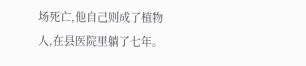场死亡,他自己则成了植物人,在县医院里躺了七年。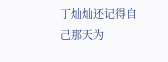丁灿灿还记得自己那天为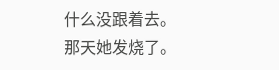什么没跟着去。
那天她发烧了。